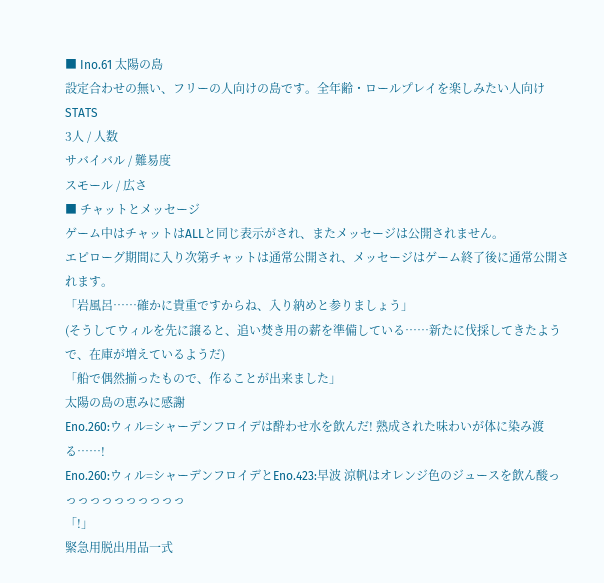■ Ino.61 太陽の島
設定合わせの無い、フリーの人向けの島です。全年齢・ロールプレイを楽しみたい人向け
STATS
3人 / 人数
サバイバル / 難易度
スモール / 広さ
■ チャットとメッセージ
ゲーム中はチャットはALLと同じ表示がされ、またメッセージは公開されません。
エピローグ期間に入り次第チャットは通常公開され、メッセージはゲーム終了後に通常公開されます。
「岩風呂……確かに貴重ですからね、入り納めと参りましょう」
(そうしてウィルを先に譲ると、追い焚き用の薪を準備している……新たに伐採してきたようで、在庫が増えているようだ)
「船で偶然揃ったもので、作ることが出来ました」
太陽の島の恵みに感謝
Eno.260:ウィル=シャーデンフロイデは酔わせ水を飲んだ! 熟成された味わいが体に染み渡る……!
Eno.260:ウィル=シャーデンフロイデとEno.423:早波 涼帆はオレンジ色のジュースを飲ん酸っっっっっっっっっっっ
「!」
緊急用脱出用品一式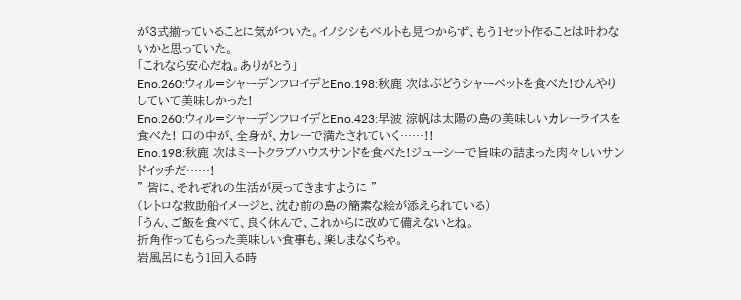が3式揃っていることに気がついた。イノシシもベルトも見つからず、もう1セット作ることは叶わないかと思っていた。
「これなら安心だね。ありがとう」
Eno.260:ウィル=シャーデンフロイデとEno.198:秋鹿 次はぶどうシャーベットを食べた!ひんやりしていて美味しかった!
Eno.260:ウィル=シャーデンフロイデとEno.423:早波 涼帆は太陽の島の美味しいカレーライスを食べた! 口の中が、全身が、カレーで満たされていく……!!
Eno.198:秋鹿 次はミートクラブハウスサンドを食べた!ジューシーで旨味の詰まった肉々しいサンドイッチだ……!
” 皆に、それぞれの生活が戻ってきますように ”
(レトロな救助船イメージと、沈む前の島の簡素な絵が添えられている)
「うん、ご飯を食べて、良く休んで、これからに改めて備えないとね。
折角作ってもらった美味しい食事も、楽しまなくちゃ。
岩風呂にもう1回入る時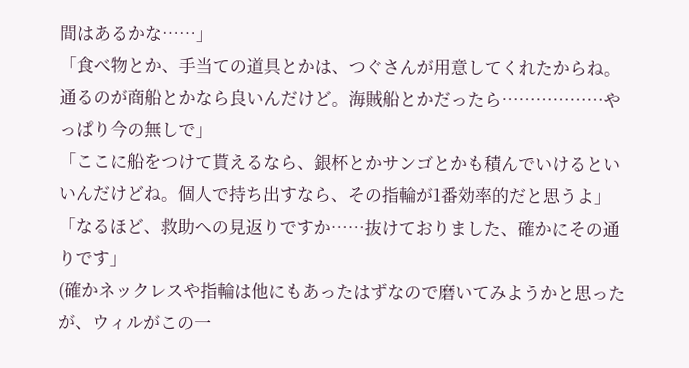間はあるかな……」
「食べ物とか、手当ての道具とかは、つぐさんが用意してくれたからね。
通るのが商船とかなら良いんだけど。海賊船とかだったら………………やっぱり今の無しで」
「ここに船をつけて貰えるなら、銀杯とかサンゴとかも積んでいけるといいんだけどね。個人で持ち出すなら、その指輪が1番効率的だと思うよ」
「なるほど、救助への見返りですか……抜けておりました、確かにその通りです」
(確かネックレスや指輪は他にもあったはずなので磨いてみようかと思ったが、ウィルがこの一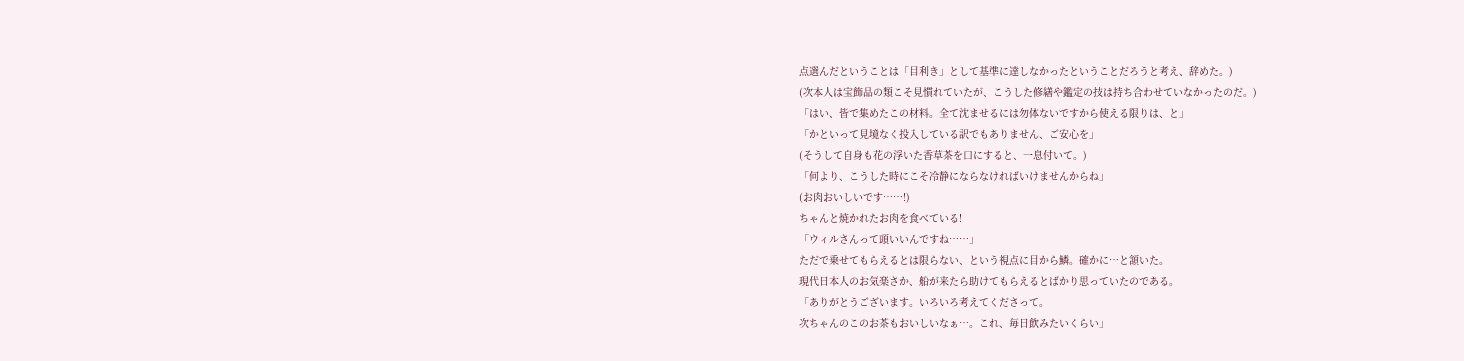点選んだということは「目利き」として基準に達しなかったということだろうと考え、辞めた。)
(次本人は宝飾品の類こそ見慣れていたが、こうした修繕や鑑定の技は持ち合わせていなかったのだ。)
「はい、皆で集めたこの材料。全て沈ませるには勿体ないですから使える限りは、と」
「かといって見境なく投入している訳でもありません、ご安心を」
(そうして自身も花の浮いた香草茶を口にすると、一息付いて。)
「何より、こうした時にこそ冷静にならなければいけませんからね」
(お肉おいしいです……!)
ちゃんと焼かれたお肉を食べている!
「ウィルさんって頭いいんですね……」
ただで乗せてもらえるとは限らない、という視点に目から鱗。確かに…と頷いた。
現代日本人のお気楽さか、船が来たら助けてもらえるとばかり思っていたのである。
「ありがとうございます。いろいろ考えてくださって。
次ちゃんのこのお茶もおいしいなぁ…。これ、毎日飲みたいくらい」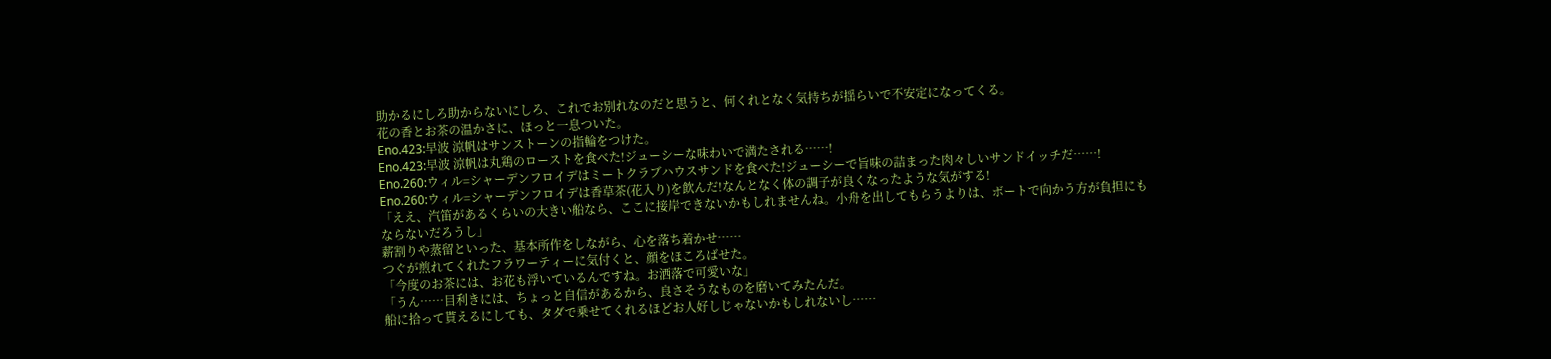助かるにしろ助からないにしろ、これでお別れなのだと思うと、何くれとなく気持ちが揺らいで不安定になってくる。
花の香とお茶の温かさに、ほっと一息ついた。
Eno.423:早波 涼帆はサンストーンの指輪をつけた。
Eno.423:早波 涼帆は丸鶏のローストを食べた!ジューシーな味わいで満たされる……!
Eno.260:ウィル=シャーデンフロイデはミートクラブハウスサンドを食べた!ジューシーで旨味の詰まった肉々しいサンドイッチだ……!
Eno.260:ウィル=シャーデンフロイデは香草茶(花入り)を飲んだ!なんとなく体の調子が良くなったような気がする!
「ええ、汽笛があるくらいの大きい船なら、ここに接岸できないかもしれませんね。小舟を出してもらうよりは、ボートで向かう方が負担にもならないだろうし」
薪割りや蒸留といった、基本所作をしながら、心を落ち着かせ……
つぐが煎れてくれたフラワーティーに気付くと、顔をほころばせた。
「今度のお茶には、お花も浮いているんですね。お洒落で可愛いな」
「うん……目利きには、ちょっと自信があるから、良さそうなものを磨いてみたんだ。
船に拾って貰えるにしても、タダで乗せてくれるほどお人好しじゃないかもしれないし……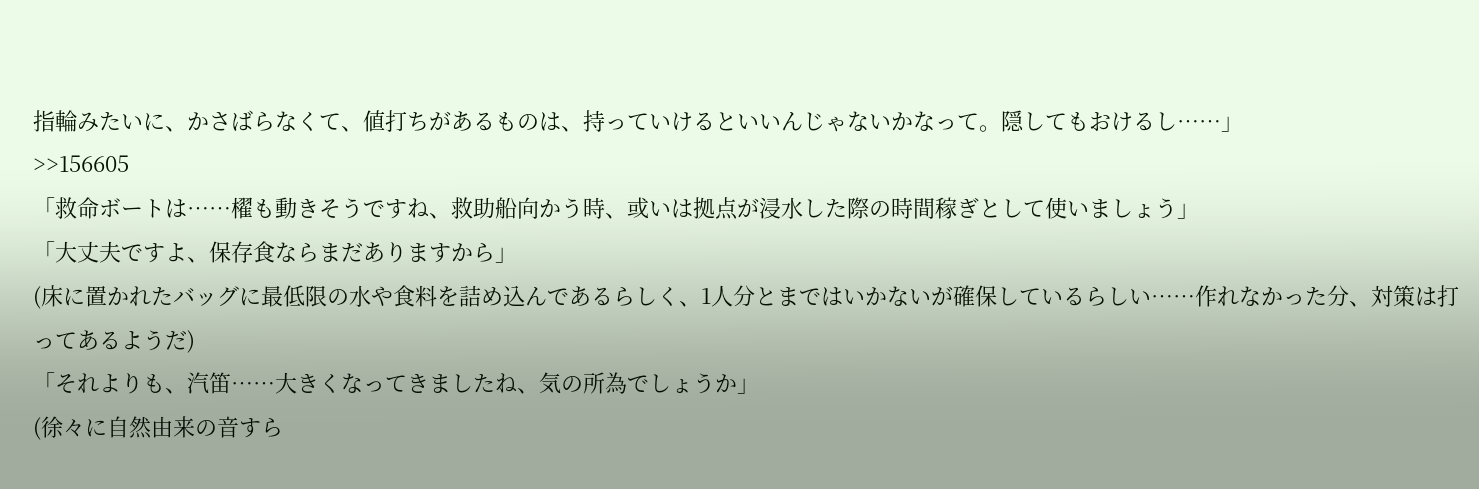指輪みたいに、かさばらなくて、値打ちがあるものは、持っていけるといいんじゃないかなって。隠してもおけるし……」
>>156605
「救命ボートは……櫂も動きそうですね、救助船向かう時、或いは拠点が浸水した際の時間稼ぎとして使いましょう」
「大丈夫ですよ、保存食ならまだありますから」
(床に置かれたバッグに最低限の水や食料を詰め込んであるらしく、1人分とまではいかないが確保しているらしい……作れなかった分、対策は打ってあるようだ)
「それよりも、汽笛……大きくなってきましたね、気の所為でしょうか」
(徐々に自然由来の音すら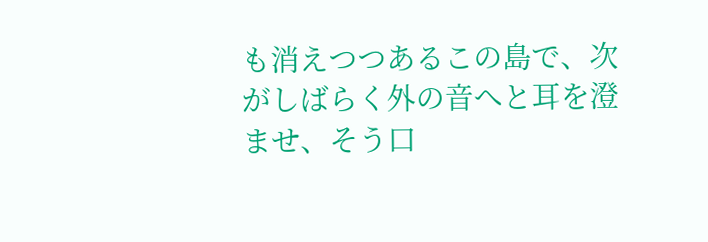も消えつつあるこの島で、次がしばらく外の音へと耳を澄ませ、そう口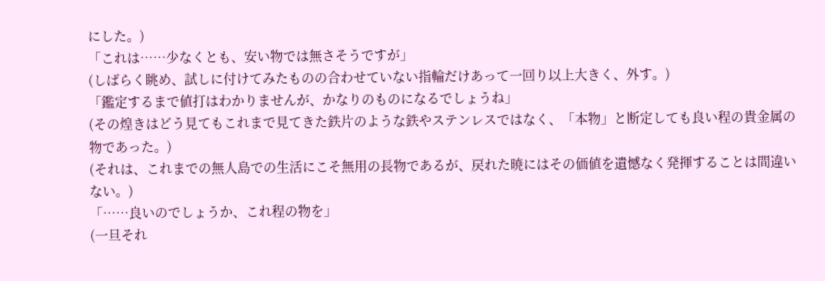にした。)
「これは……少なくとも、安い物では無さそうですが」
(しばらく眺め、試しに付けてみたものの合わせていない指輪だけあって一回り以上大きく、外す。)
「鑑定するまで値打はわかりませんが、かなりのものになるでしょうね」
(その煌きはどう見てもこれまで見てきた鉄片のような鉄やステンレスではなく、「本物」と断定しても良い程の貴金属の物であった。)
(それは、これまでの無人島での生活にこそ無用の長物であるが、戻れた暁にはその価値を遺憾なく発揮することは間違いない。)
「……良いのでしょうか、これ程の物を」
(一旦それ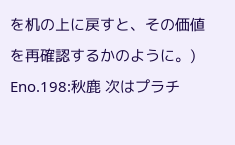を机の上に戻すと、その価値を再確認するかのように。)
Eno.198:秋鹿 次はプラチ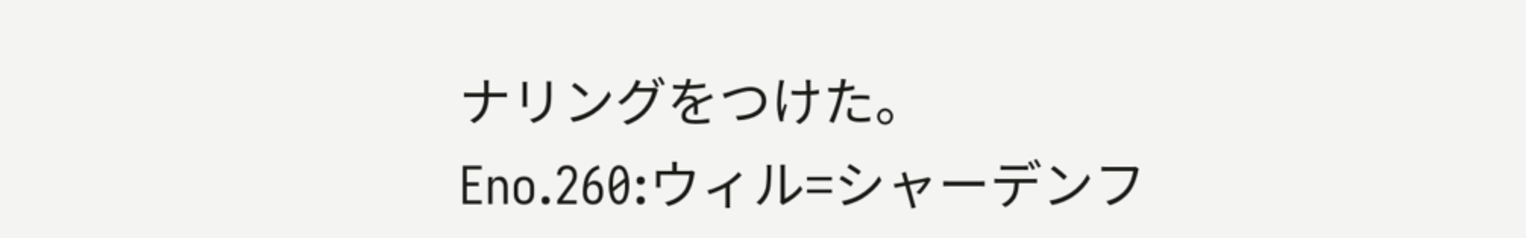ナリングをつけた。
Eno.260:ウィル=シャーデンフ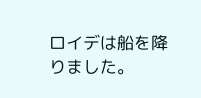ロイデは船を降りました。